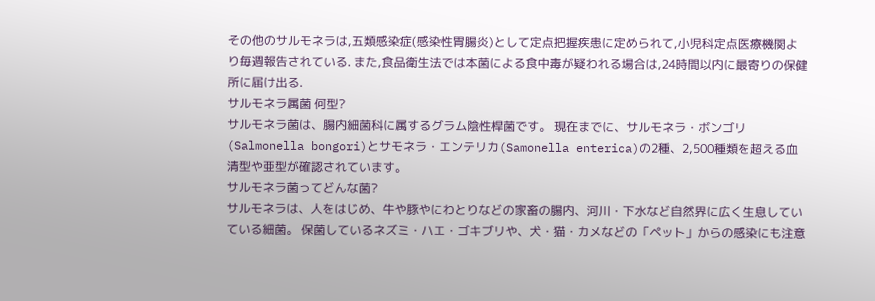その他のサルモネラは,五類感染症(感染性胃腸炎)として定点把握疾患に定められて,小児科定点医療機関より毎週報告されている. また,食品衛生法では本菌による食中毒が疑われる場合は,24時間以内に最寄りの保健所に届け出る.
サルモネラ属菌 何型?
サルモネラ菌は、腸内細菌科に属するグラム陰性桿菌です。 現在までに、サルモネラ・ボンゴリ(Salmonella bongori)とサモネラ・エンテリカ(Samonella enterica)の2種、2,500種類を超える血清型や亜型が確認されています。
サルモネラ菌ってどんな菌?
サルモネラは、人をはじめ、牛や豚やにわとりなどの家畜の腸内、河川・下水など自然界に広く生息していている細菌。 保菌しているネズミ・ハエ・ゴキブリや、犬・猫・カメなどの「ペット」からの感染にも注意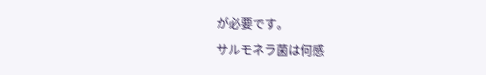が必要です。
サルモネラ菌は何感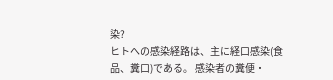染?
ヒトへの感染経路は、主に経口感染(食品、糞口)である。 感染者の糞便・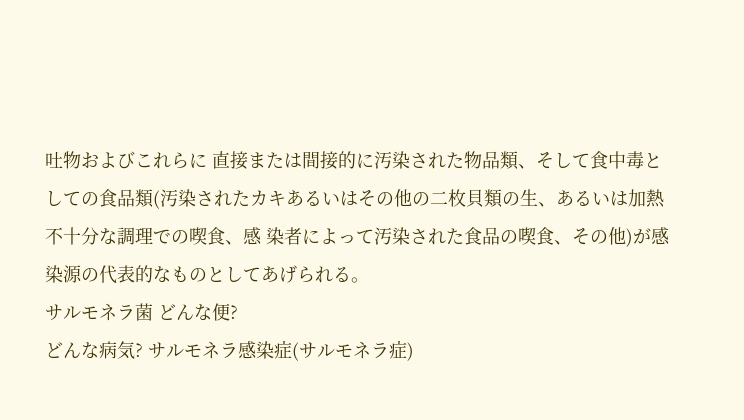吐物およびこれらに 直接または間接的に汚染された物品類、そして食中毒としての食品類(汚染されたカキあるいはその他の二枚貝類の生、あるいは加熱不十分な調理での喫食、感 染者によって汚染された食品の喫食、その他)が感染源の代表的なものとしてあげられる。
サルモネラ菌 どんな便?
どんな病気? サルモネラ感染症(サルモネラ症)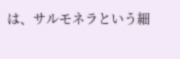は、サルモネラという細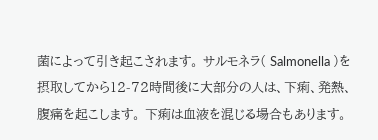菌によって引き起こされます。 サルモネラ( Salmonella )を摂取してから12-72時間後に大部分の人は、下痢、発熱、腹痛を起こします。 下痢は血液を混じる場合もあります。